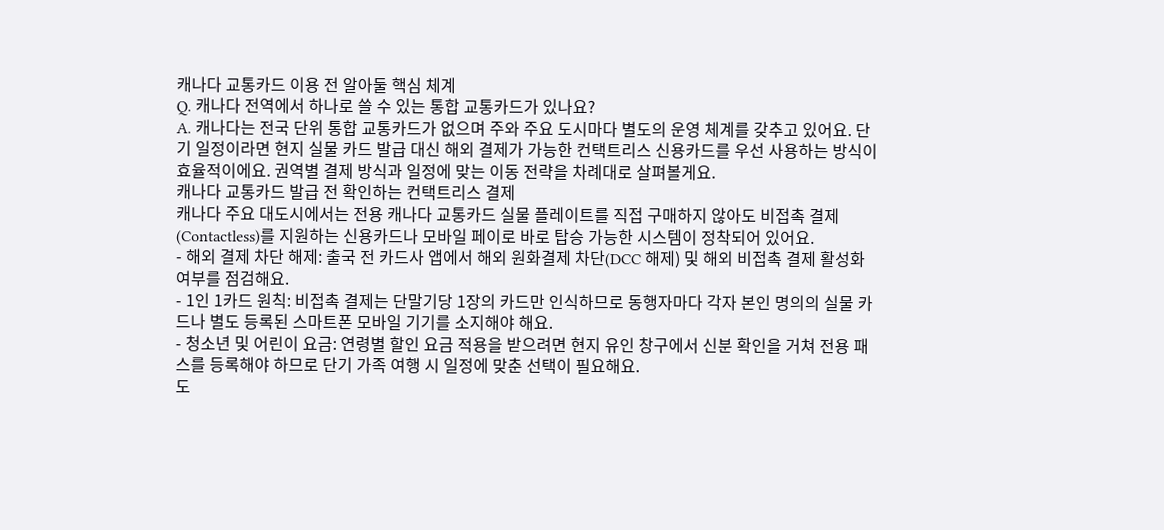캐나다 교통카드 이용 전 알아둘 핵심 체계
Q. 캐나다 전역에서 하나로 쓸 수 있는 통합 교통카드가 있나요?
A. 캐나다는 전국 단위 통합 교통카드가 없으며 주와 주요 도시마다 별도의 운영 체계를 갖추고 있어요. 단기 일정이라면 현지 실물 카드 발급 대신 해외 결제가 가능한 컨택트리스 신용카드를 우선 사용하는 방식이 효율적이에요. 권역별 결제 방식과 일정에 맞는 이동 전략을 차례대로 살펴볼게요.
캐나다 교통카드 발급 전 확인하는 컨택트리스 결제
캐나다 주요 대도시에서는 전용 캐나다 교통카드 실물 플레이트를 직접 구매하지 않아도 비접촉 결제(Contactless)를 지원하는 신용카드나 모바일 페이로 바로 탑승 가능한 시스템이 정착되어 있어요.
- 해외 결제 차단 해제: 출국 전 카드사 앱에서 해외 원화결제 차단(DCC 해제) 및 해외 비접촉 결제 활성화 여부를 점검해요.
- 1인 1카드 원칙: 비접촉 결제는 단말기당 1장의 카드만 인식하므로 동행자마다 각자 본인 명의의 실물 카드나 별도 등록된 스마트폰 모바일 기기를 소지해야 해요.
- 청소년 및 어린이 요금: 연령별 할인 요금 적용을 받으려면 현지 유인 창구에서 신분 확인을 거쳐 전용 패스를 등록해야 하므로 단기 가족 여행 시 일정에 맞춘 선택이 필요해요.
도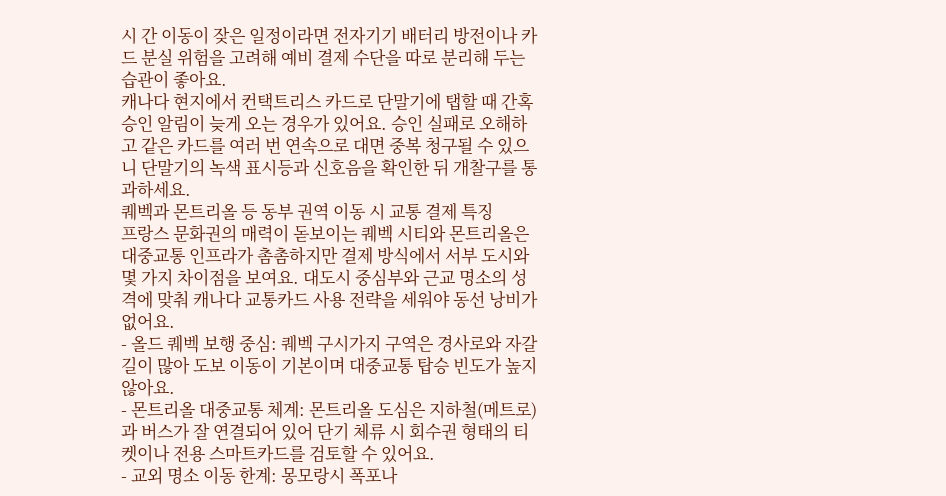시 간 이동이 잦은 일정이라면 전자기기 배터리 방전이나 카드 분실 위험을 고려해 예비 결제 수단을 따로 분리해 두는 습관이 좋아요.
캐나다 현지에서 컨택트리스 카드로 단말기에 탭할 때 간혹 승인 알림이 늦게 오는 경우가 있어요. 승인 실패로 오해하고 같은 카드를 여러 번 연속으로 대면 중복 청구될 수 있으니 단말기의 녹색 표시등과 신호음을 확인한 뒤 개찰구를 통과하세요.
퀘벡과 몬트리올 등 동부 권역 이동 시 교통 결제 특징
프랑스 문화권의 매력이 돋보이는 퀘벡 시티와 몬트리올은 대중교통 인프라가 촘촘하지만 결제 방식에서 서부 도시와 몇 가지 차이점을 보여요. 대도시 중심부와 근교 명소의 성격에 맞춰 캐나다 교통카드 사용 전략을 세워야 동선 낭비가 없어요.
- 올드 퀘벡 보행 중심: 퀘벡 구시가지 구역은 경사로와 자갈길이 많아 도보 이동이 기본이며 대중교통 탑승 빈도가 높지 않아요.
- 몬트리올 대중교통 체계: 몬트리올 도심은 지하철(메트로)과 버스가 잘 연결되어 있어 단기 체류 시 회수권 형태의 티켓이나 전용 스마트카드를 검토할 수 있어요.
- 교외 명소 이동 한계: 몽모랑시 폭포나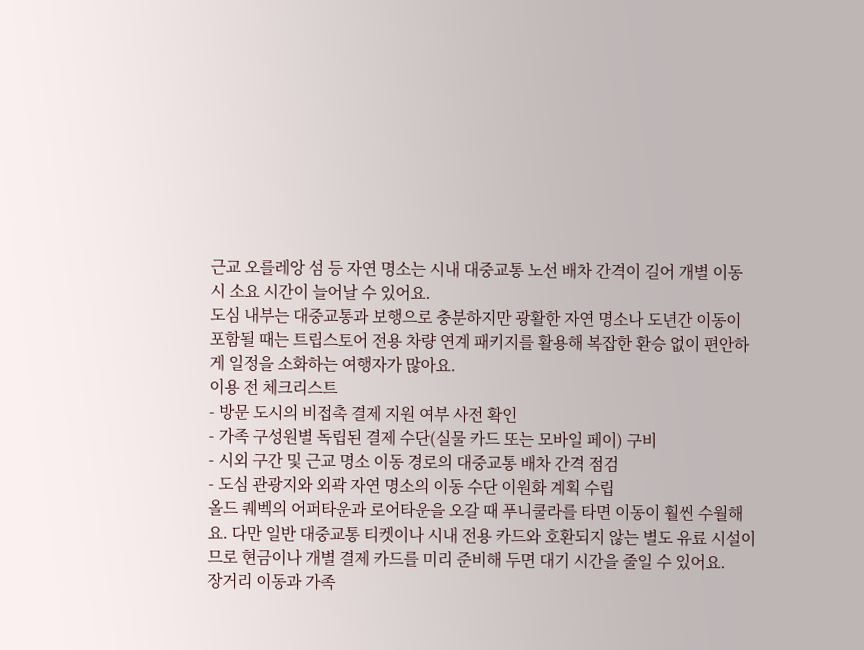근교 오를레앙 섬 등 자연 명소는 시내 대중교통 노선 배차 간격이 길어 개별 이동 시 소요 시간이 늘어날 수 있어요.
도심 내부는 대중교통과 보행으로 충분하지만 광활한 자연 명소나 도년간 이동이 포함될 때는 트립스토어 전용 차량 연계 패키지를 활용해 복잡한 환승 없이 편안하게 일정을 소화하는 여행자가 많아요.
이용 전 체크리스트
- 방문 도시의 비접촉 결제 지원 여부 사전 확인
- 가족 구성원별 독립된 결제 수단(실물 카드 또는 모바일 페이) 구비
- 시외 구간 및 근교 명소 이동 경로의 대중교통 배차 간격 점검
- 도심 관광지와 외곽 자연 명소의 이동 수단 이원화 계획 수립
올드 퀘벡의 어퍼타운과 로어타운을 오갈 때 푸니쿨라를 타면 이동이 훨씬 수월해요. 다만 일반 대중교통 티켓이나 시내 전용 카드와 호환되지 않는 별도 유료 시설이므로 현금이나 개별 결제 카드를 미리 준비해 두면 대기 시간을 줄일 수 있어요.
장거리 이동과 가족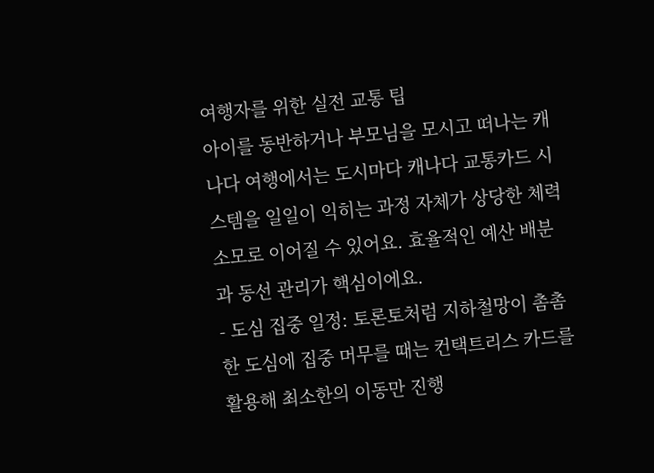여행자를 위한 실전 교통 팁
아이를 동반하거나 부모님을 모시고 떠나는 캐나다 여행에서는 도시마다 캐나다 교통카드 시스템을 일일이 익히는 과정 자체가 상당한 체력 소모로 이어질 수 있어요. 효율적인 예산 배분과 동선 관리가 핵심이에요.
- 도심 집중 일정: 토론토처럼 지하철망이 촘촘한 도심에 집중 머무를 때는 컨택트리스 카드를 활용해 최소한의 이동만 진행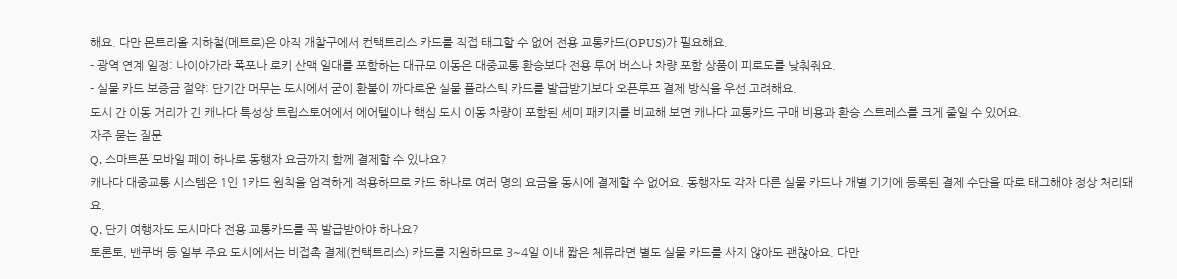해요. 다만 몬트리올 지하철(메트로)은 아직 개찰구에서 컨택트리스 카드를 직접 태그할 수 없어 전용 교통카드(OPUS)가 필요해요.
- 광역 연계 일정: 나이아가라 폭포나 로키 산맥 일대를 포함하는 대규모 이동은 대중교통 환승보다 전용 투어 버스나 차량 포함 상품이 피로도를 낮춰줘요.
- 실물 카드 보증금 절약: 단기간 머무는 도시에서 굳이 환불이 까다로운 실물 플라스틱 카드를 발급받기보다 오픈루프 결제 방식을 우선 고려해요.
도시 간 이동 거리가 긴 캐나다 특성상 트립스토어에서 에어텔이나 핵심 도시 이동 차량이 포함된 세미 패키지를 비교해 보면 캐나다 교통카드 구매 비용과 환승 스트레스를 크게 줄일 수 있어요.
자주 묻는 질문
Q. 스마트폰 모바일 페이 하나로 동행자 요금까지 함께 결제할 수 있나요?
캐나다 대중교통 시스템은 1인 1카드 원칙을 엄격하게 적용하므로 카드 하나로 여러 명의 요금을 동시에 결제할 수 없어요. 동행자도 각자 다른 실물 카드나 개별 기기에 등록된 결제 수단을 따로 태그해야 정상 처리돼요.
Q. 단기 여행자도 도시마다 전용 교통카드를 꼭 발급받아야 하나요?
토론토, 밴쿠버 등 일부 주요 도시에서는 비접촉 결제(컨택트리스) 카드를 지원하므로 3~4일 이내 짧은 체류라면 별도 실물 카드를 사지 않아도 괜찮아요. 다만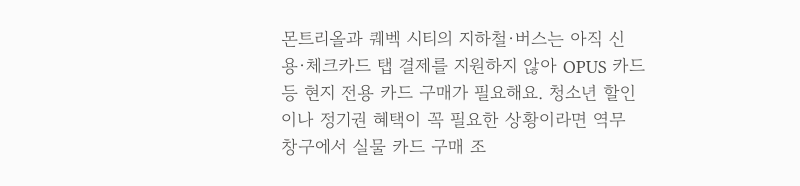몬트리올과 퀘벡 시티의 지하철·버스는 아직 신용·체크카드 탭 결제를 지원하지 않아 OPUS 카드 등 현지 전용 카드 구매가 필요해요. 청소년 할인이나 정기권 혜택이 꼭 필요한 상황이라면 역무 창구에서 실물 카드 구매 조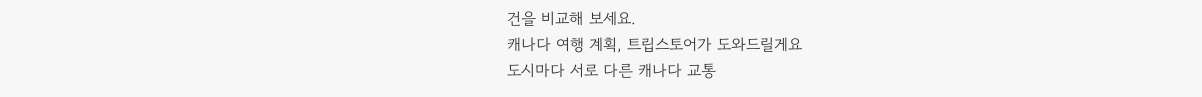건을 비교해 보세요.
캐나다 여행 계획, 트립스토어가 도와드릴게요
도시마다 서로 다른 캐나다 교통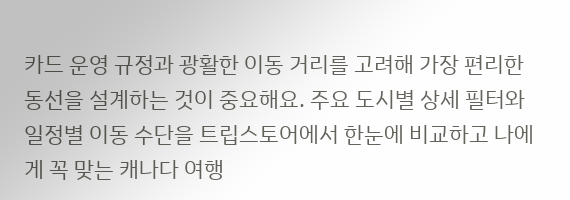카드 운영 규정과 광활한 이동 거리를 고려해 가장 편리한 동선을 설계하는 것이 중요해요. 주요 도시별 상세 필터와 일정별 이동 수단을 트립스토어에서 한눈에 비교하고 나에게 꼭 맞는 캐나다 여행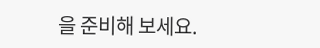을 준비해 보세요.